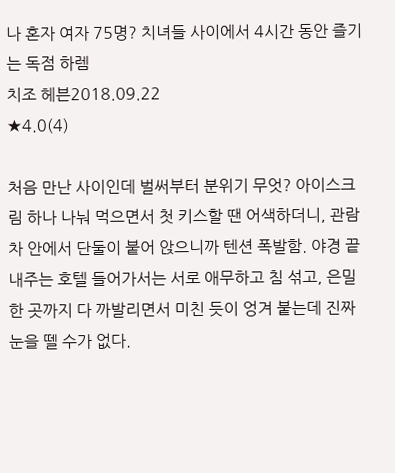나 혼자 여자 75명? 치녀들 사이에서 4시간 동안 즐기는 독점 하렘
치조 헤븐2018.09.22
★4.0(4)

처음 만난 사이인데 벌써부터 분위기 무엇? 아이스크림 하나 나눠 먹으면서 첫 키스할 땐 어색하더니, 관람차 안에서 단둘이 붙어 앉으니까 텐션 폭발함. 야경 끝내주는 호텔 들어가서는 서로 애무하고 침 섞고, 은밀한 곳까지 다 까발리면서 미친 듯이 엉겨 붙는데 진짜 눈을 뗄 수가 없다.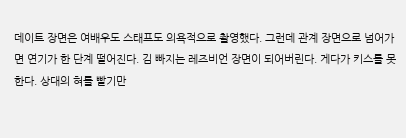데이트 장면은 여배우도 스태프도 의욕적으로 촬영했다. 그런데 관계 장면으로 넘어가면 연기가 한 단계 떨어진다. 김 빠지는 레즈비언 장면이 되어버린다. 게다가 키스를 못 한다. 상대의 혀를 빨기만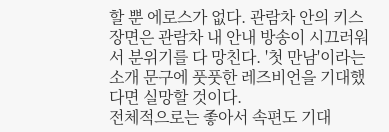할 뿐 에로스가 없다. 관람차 안의 키스 장면은 관람차 내 안내 방송이 시끄러워서 분위기를 다 망친다. '첫 만남'이라는 소개 문구에 풋풋한 레즈비언을 기대했다면 실망할 것이다.
전체적으로는 좋아서 속편도 기대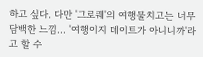하고 싶다. 다만 '그로퀘'의 여행물치고는 너무 담백한 느낌... '여행이지 데이트가 아니니까'라고 할 수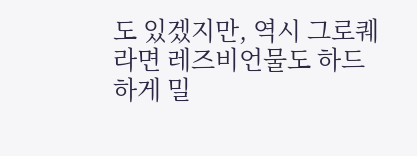도 있겠지만, 역시 그로퀘라면 레즈비언물도 하드하게 밀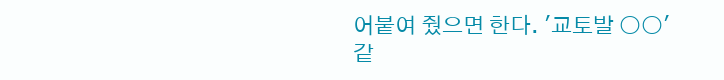어붙여 줬으면 한다. '교토발 ○○' 같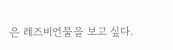은 레즈비언물을 보고 싶다.